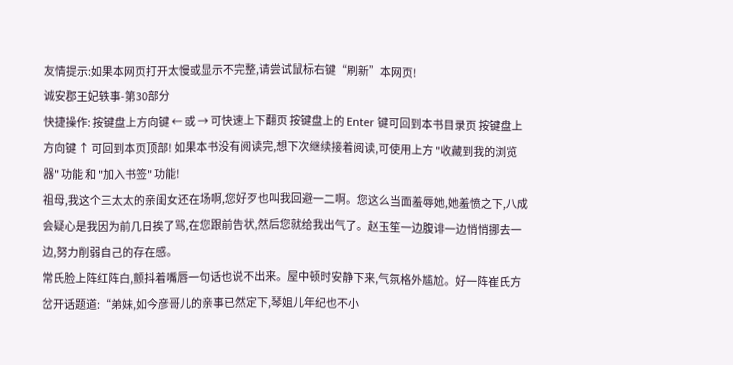友情提示:如果本网页打开太慢或显示不完整,请尝试鼠标右键“刷新”本网页!
诚安郡王妃轶事-第30部分
快捷操作: 按键盘上方向键 ← 或 → 可快速上下翻页 按键盘上的 Enter 键可回到本书目录页 按键盘上方向键 ↑ 可回到本页顶部! 如果本书没有阅读完,想下次继续接着阅读,可使用上方 "收藏到我的浏览器" 功能 和 "加入书签" 功能!
祖母,我这个三太太的亲闺女还在场啊,您好歹也叫我回避一二啊。您这么当面羞辱她,她羞愤之下,八成会疑心是我因为前几日挨了骂,在您跟前告状,然后您就给我出气了。赵玉笙一边腹诽一边悄悄挪去一边,努力削弱自己的存在感。
常氏脸上阵红阵白,颤抖着嘴唇一句话也说不出来。屋中顿时安静下来,气氛格外尴尬。好一阵崔氏方岔开话题道:“弟妹,如今彦哥儿的亲事已然定下,琴姐儿年纪也不小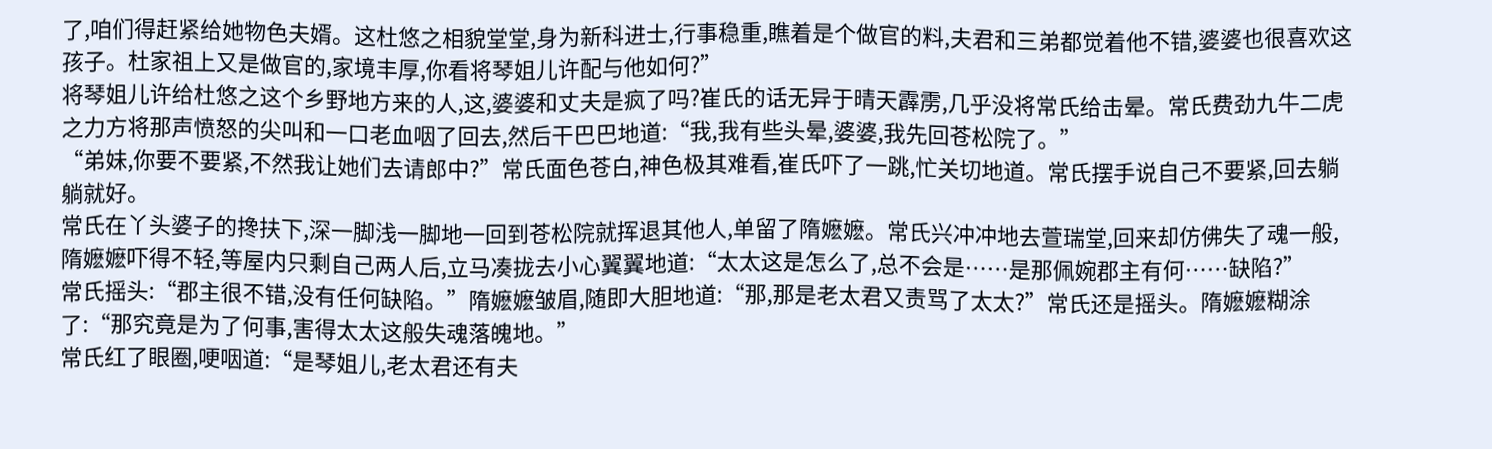了,咱们得赶紧给她物色夫婿。这杜悠之相貌堂堂,身为新科进士,行事稳重,瞧着是个做官的料,夫君和三弟都觉着他不错,婆婆也很喜欢这孩子。杜家祖上又是做官的,家境丰厚,你看将琴姐儿许配与他如何?”
将琴姐儿许给杜悠之这个乡野地方来的人,这,婆婆和丈夫是疯了吗?崔氏的话无异于晴天霹雳,几乎没将常氏给击晕。常氏费劲九牛二虎之力方将那声愤怒的尖叫和一口老血咽了回去,然后干巴巴地道:“我,我有些头晕,婆婆,我先回苍松院了。”
“弟妹,你要不要紧,不然我让她们去请郎中?”常氏面色苍白,神色极其难看,崔氏吓了一跳,忙关切地道。常氏摆手说自己不要紧,回去躺躺就好。
常氏在丫头婆子的搀扶下,深一脚浅一脚地一回到苍松院就挥退其他人,单留了隋嬷嬷。常氏兴冲冲地去萱瑞堂,回来却仿佛失了魂一般,隋嬷嬷吓得不轻,等屋内只剩自己两人后,立马凑拢去小心翼翼地道:“太太这是怎么了,总不会是……是那佩婉郡主有何……缺陷?”
常氏摇头:“郡主很不错,没有任何缺陷。”隋嬷嬷皱眉,随即大胆地道:“那,那是老太君又责骂了太太?”常氏还是摇头。隋嬷嬷糊涂了:“那究竟是为了何事,害得太太这般失魂落魄地。”
常氏红了眼圈,哽咽道:“是琴姐儿,老太君还有夫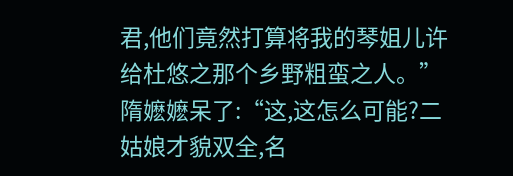君,他们竟然打算将我的琴姐儿许给杜悠之那个乡野粗蛮之人。”
隋嬷嬷呆了:“这,这怎么可能?二姑娘才貌双全,名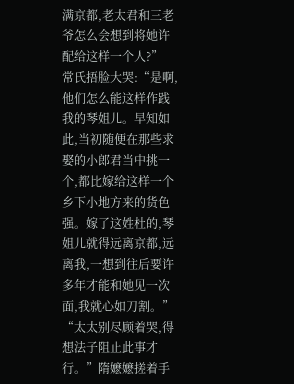满京都,老太君和三老爷怎么会想到将她许配给这样一个人?”
常氏捂脸大哭:“是啊,他们怎么能这样作践我的琴姐儿。早知如此,当初随便在那些求娶的小郎君当中挑一个,都比嫁给这样一个乡下小地方来的货色强。嫁了这姓杜的,琴姐儿就得远离京都,远离我,一想到往后要许多年才能和她见一次面,我就心如刀割。”
“太太别尽顾着哭,得想法子阻止此事才行。”隋嬷嬷搓着手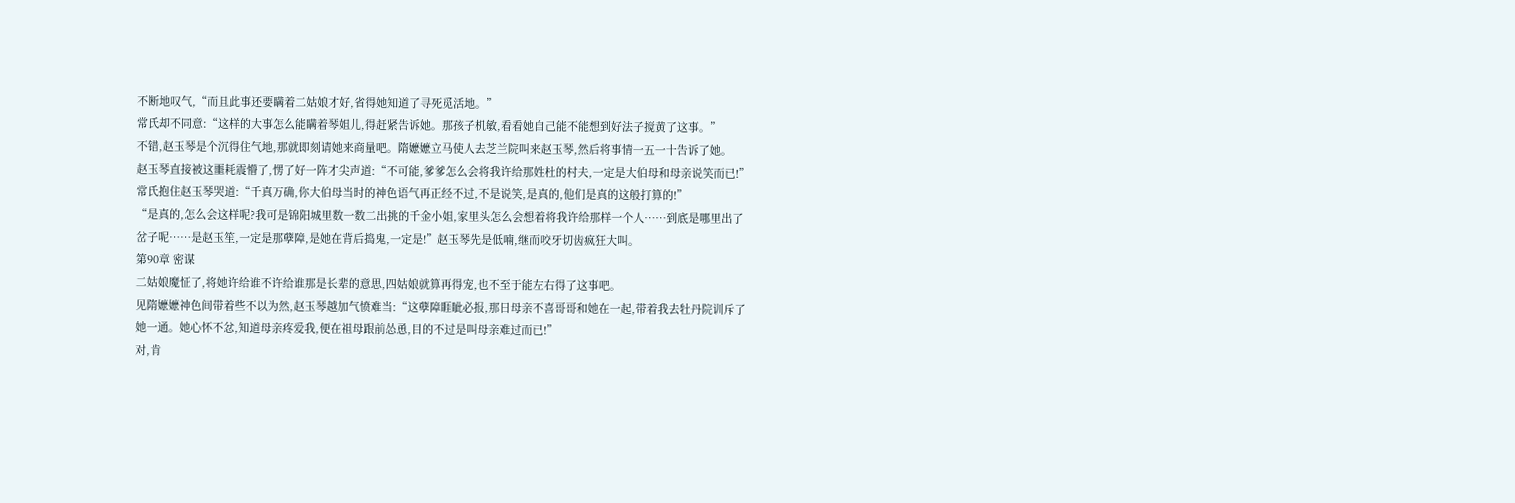不断地叹气,“而且此事还要瞒着二姑娘才好,省得她知道了寻死觅活地。”
常氏却不同意:“这样的大事怎么能瞒着琴姐儿,得赶紧告诉她。那孩子机敏,看看她自己能不能想到好法子搅黄了这事。”
不错,赵玉琴是个沉得住气地,那就即刻请她来商量吧。隋嬷嬷立马使人去芝兰院叫来赵玉琴,然后将事情一五一十告诉了她。
赵玉琴直接被这噩耗震懵了,愣了好一阵才尖声道:“不可能,爹爹怎么会将我许给那姓杜的村夫,一定是大伯母和母亲说笑而已!”
常氏抱住赵玉琴哭道:“千真万确,你大伯母当时的神色语气再正经不过,不是说笑,是真的,他们是真的这般打算的!”
“是真的,怎么会这样呢?我可是锦阳城里数一数二出挑的千金小姐,家里头怎么会想着将我许给那样一个人……到底是哪里出了岔子呢……是赵玉笙,一定是那孽障,是她在背后捣鬼,一定是!”赵玉琴先是低喃,继而咬牙切齿疯狂大叫。
第90章 密谋
二姑娘魔怔了,将她许给谁不许给谁那是长辈的意思,四姑娘就算再得宠,也不至于能左右得了这事吧。
见隋嬷嬷神色间带着些不以为然,赵玉琴越加气愤难当:“这孽障睚眦必报,那日母亲不喜哥哥和她在一起,带着我去牡丹院训斥了她一通。她心怀不忿,知道母亲疼爱我,便在祖母跟前怂恿,目的不过是叫母亲难过而已!”
对,肯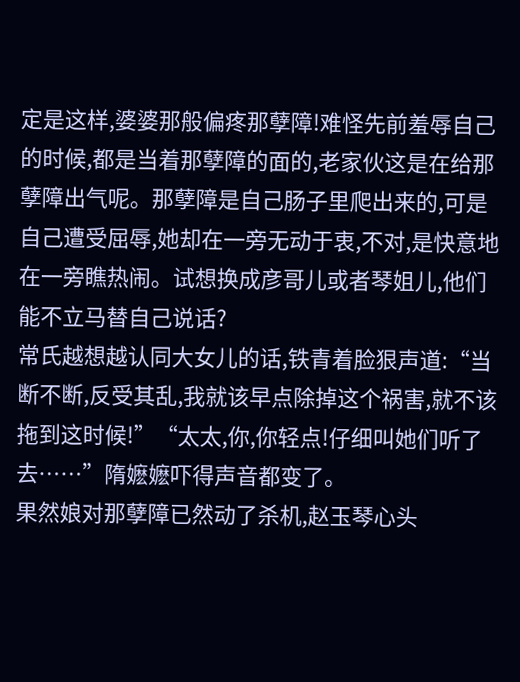定是这样,婆婆那般偏疼那孽障!难怪先前羞辱自己的时候,都是当着那孽障的面的,老家伙这是在给那孽障出气呢。那孽障是自己肠子里爬出来的,可是自己遭受屈辱,她却在一旁无动于衷,不对,是快意地在一旁瞧热闹。试想换成彦哥儿或者琴姐儿,他们能不立马替自己说话?
常氏越想越认同大女儿的话,铁青着脸狠声道:“当断不断,反受其乱,我就该早点除掉这个祸害,就不该拖到这时候!”“太太,你,你轻点!仔细叫她们听了去……”隋嬷嬷吓得声音都变了。
果然娘对那孽障已然动了杀机,赵玉琴心头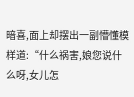暗喜,面上却摆出一副懵懂模样道:“什么祸害,娘您说什么呀,女儿怎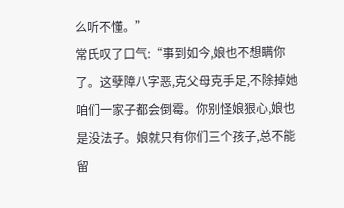么听不懂。”
常氏叹了口气:“事到如今,娘也不想瞒你了。这孽障八字恶,克父母克手足,不除掉她咱们一家子都会倒霉。你别怪娘狠心,娘也是没法子。娘就只有你们三个孩子,总不能留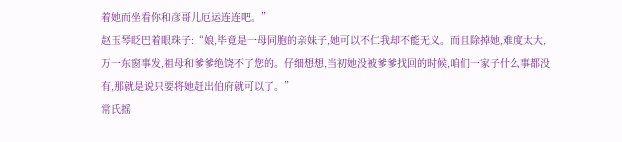着她而坐看你和彦哥儿厄运连连吧。”
赵玉琴眨巴着眼珠子:“娘,毕竟是一母同胞的亲妹子,她可以不仁我却不能无义。而且除掉她,难度太大,万一东窗事发,祖母和爹爹绝饶不了您的。仔细想想,当初她没被爹爹找回的时候,咱们一家子什么事都没有,那就是说只要将她赶出伯府就可以了。”
常氏摇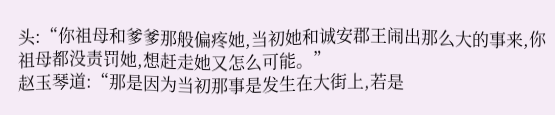头:“你祖母和爹爹那般偏疼她,当初她和诚安郡王闹出那么大的事来,你祖母都没责罚她,想赶走她又怎么可能。”
赵玉琴道:“那是因为当初那事是发生在大街上,若是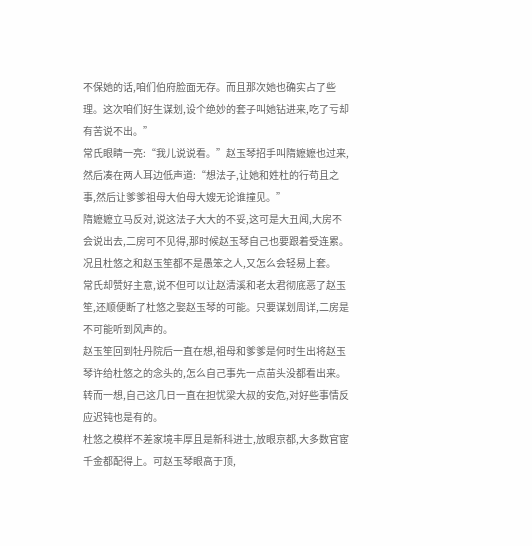不保她的话,咱们伯府脸面无存。而且那次她也确实占了些理。这次咱们好生谋划,设个绝妙的套子叫她钻进来,吃了亏却有苦说不出。”
常氏眼睛一亮:“我儿说说看。”赵玉琴招手叫隋嬷嬷也过来,然后凑在两人耳边低声道:“想法子,让她和姓杜的行苟且之事,然后让爹爹祖母大伯母大嫂无论谁撞见。”
隋嬷嬷立马反对,说这法子大大的不妥,这可是大丑闻,大房不会说出去,二房可不见得,那时候赵玉琴自己也要跟着受连累。况且杜悠之和赵玉笙都不是愚笨之人,又怎么会轻易上套。
常氏却赞好主意,说不但可以让赵清溪和老太君彻底恶了赵玉笙,还顺便断了杜悠之娶赵玉琴的可能。只要谋划周详,二房是不可能听到风声的。
赵玉笙回到牡丹院后一直在想,祖母和爹爹是何时生出将赵玉琴许给杜悠之的念头的,怎么自己事先一点苗头没都看出来。转而一想,自己这几日一直在担忧梁大叔的安危,对好些事情反应迟钝也是有的。
杜悠之模样不差家境丰厚且是新科进士,放眼京都,大多数官宦千金都配得上。可赵玉琴眼高于顶,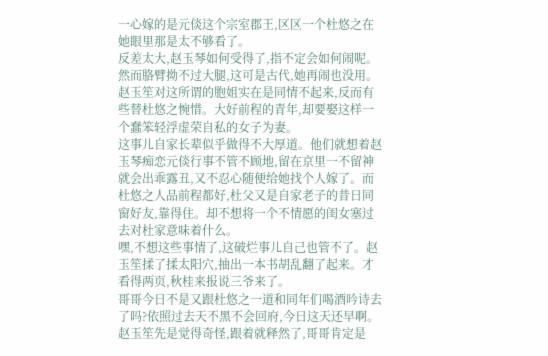一心嫁的是元倓这个宗室郡王,区区一个杜悠之在她眼里那是太不够看了。
反差太大,赵玉琴如何受得了,指不定会如何闹呢。然而胳臂拗不过大腿,这可是古代,她再闹也没用。赵玉笙对这所谓的胞姐实在是同情不起来,反而有些替杜悠之惋惜。大好前程的青年,却要娶这样一个蠢笨轻浮虚荣自私的女子为妻。
这事儿自家长辈似乎做得不大厚道。他们就想着赵玉琴痴恋元倓行事不管不顾地,留在京里一不留神就会出乖露丑,又不忍心随便给她找个人嫁了。而杜悠之人品前程都好,杜父又是自家老子的昔日同窗好友,靠得住。却不想将一个不情愿的闺女塞过去对杜家意味着什么。
嘿,不想这些事情了,这破烂事儿自己也管不了。赵玉笙揉了揉太阳穴,抽出一本书胡乱翻了起来。才看得两页,秋桂来报说三爷来了。
哥哥今日不是又跟杜悠之一道和同年们喝酒吟诗去了吗?依照过去天不黑不会回府,今日这天还早啊。赵玉笙先是觉得奇怪,跟着就释然了,哥哥肯定是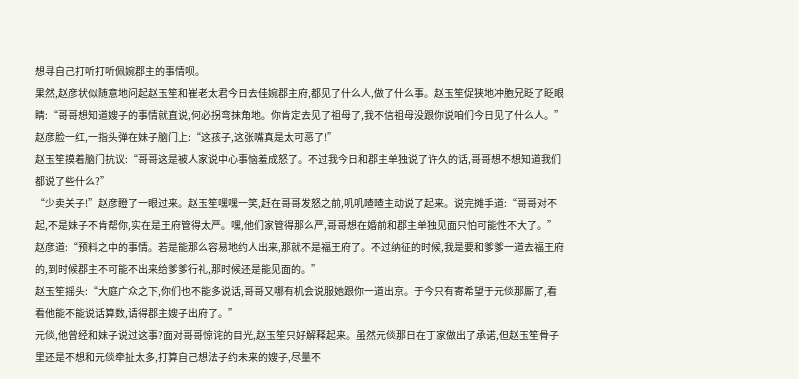想寻自己打听打听佩婉郡主的事情呗。
果然,赵彦状似随意地问起赵玉笙和崔老太君今日去佳婉郡主府,都见了什么人,做了什么事。赵玉笙促狭地冲胞兄眨了眨眼睛:“哥哥想知道嫂子的事情就直说,何必拐弯抹角地。你肯定去见了祖母了,我不信祖母没跟你说咱们今日见了什么人。”
赵彦脸一红,一指头弹在妹子脑门上:“这孩子,这张嘴真是太可恶了!”
赵玉笙摸着脑门抗议:“哥哥这是被人家说中心事恼羞成怒了。不过我今日和郡主单独说了许久的话,哥哥想不想知道我们都说了些什么?”
“少卖关子!”赵彦瞪了一眼过来。赵玉笙嘿嘿一笑,赶在哥哥发怒之前,叽叽喳喳主动说了起来。说完摊手道:“哥哥对不起,不是妹子不肯帮你,实在是王府管得太严。嘿,他们家管得那么严,哥哥想在婚前和郡主单独见面只怕可能性不大了。”
赵彦道:“预料之中的事情。若是能那么容易地约人出来,那就不是福王府了。不过纳征的时候,我是要和爹爹一道去福王府的,到时候郡主不可能不出来给爹爹行礼,那时候还是能见面的。”
赵玉笙摇头:“大庭广众之下,你们也不能多说话,哥哥又哪有机会说服她跟你一道出京。于今只有寄希望于元倓那厮了,看看他能不能说话算数,请得郡主嫂子出府了。”
元倓,他曾经和妹子说过这事?面对哥哥惊诧的目光,赵玉笙只好解释起来。虽然元倓那日在丁家做出了承诺,但赵玉笙骨子里还是不想和元倓牵扯太多,打算自己想法子约未来的嫂子,尽量不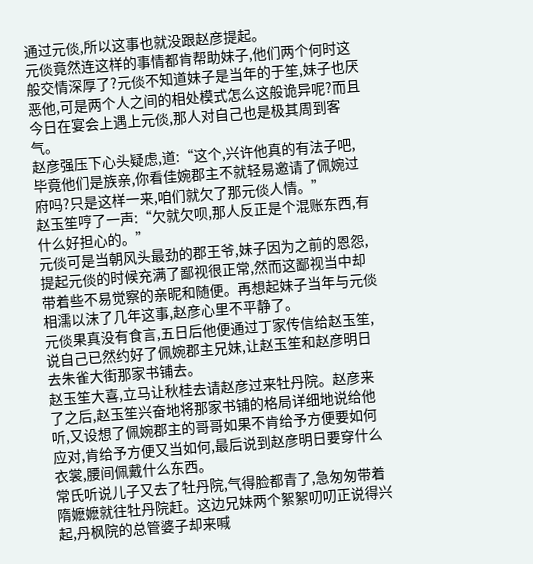通过元倓,所以这事也就没跟赵彦提起。
元倓竟然连这样的事情都肯帮助妹子,他们两个何时这般交情深厚了?元倓不知道妹子是当年的于笙,妹子也厌恶他,可是两个人之间的相处模式怎么这般诡异呢?而且今日在宴会上遇上元倓,那人对自己也是极其周到客气。
赵彦强压下心头疑虑,道:“这个,兴许他真的有法子吧,毕竟他们是族亲,你看佳婉郡主不就轻易邀请了佩婉过府吗?只是这样一来,咱们就欠了那元倓人情。”
赵玉笙哼了一声:“欠就欠呗,那人反正是个混账东西,有什么好担心的。”
元倓可是当朝风头最劲的郡王爷,妹子因为之前的恩怨,提起元倓的时候充满了鄙视很正常,然而这鄙视当中却带着些不易觉察的亲昵和随便。再想起妹子当年与元倓相濡以沫了几年这事,赵彦心里不平静了。
元倓果真没有食言,五日后他便通过丁家传信给赵玉笙,说自己已然约好了佩婉郡主兄妹,让赵玉笙和赵彦明日去朱雀大街那家书铺去。
赵玉笙大喜,立马让秋桂去请赵彦过来牡丹院。赵彦来了之后,赵玉笙兴奋地将那家书铺的格局详细地说给他听,又设想了佩婉郡主的哥哥如果不肯给予方便要如何应对,肯给予方便又当如何,最后说到赵彦明日要穿什么衣裳,腰间佩戴什么东西。
常氏听说儿子又去了牡丹院,气得脸都青了,急匆匆带着隋嬷嬷就往牡丹院赶。这边兄妹两个絮絮叨叨正说得兴起,丹枫院的总管婆子却来喊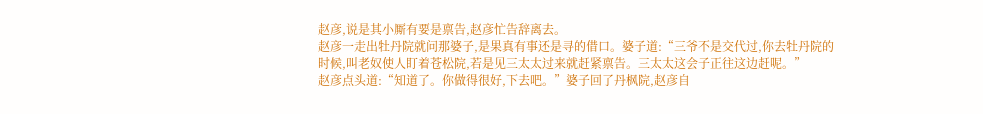赵彦,说是其小厮有要是禀告,赵彦忙告辞离去。
赵彦一走出牡丹院就问那婆子,是果真有事还是寻的借口。婆子道:“三爷不是交代过,你去牡丹院的时候,叫老奴使人盯着苍松院,若是见三太太过来就赶紧禀告。三太太这会子正往这边赶呢。”
赵彦点头道:“知道了。你做得很好,下去吧。”婆子回了丹枫院,赵彦自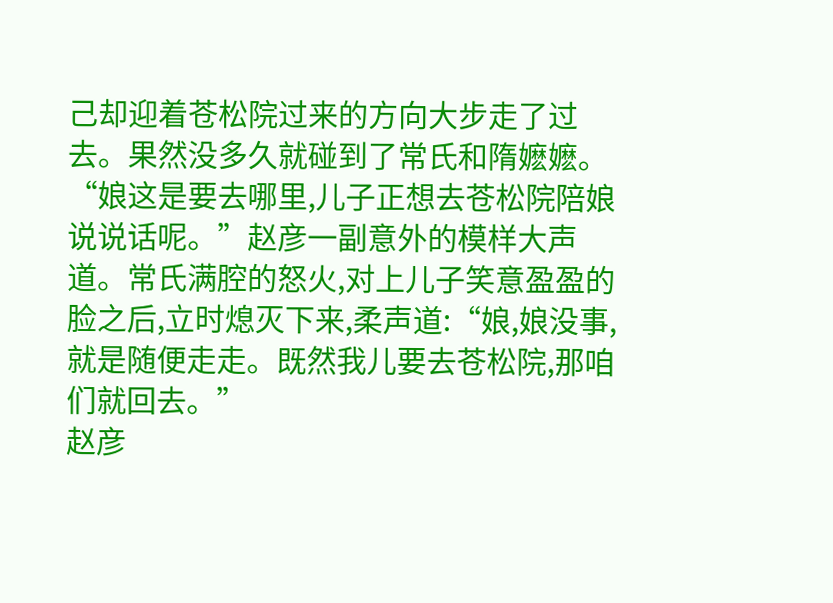己却迎着苍松院过来的方向大步走了过去。果然没多久就碰到了常氏和隋嬷嬷。
“娘这是要去哪里,儿子正想去苍松院陪娘说说话呢。”赵彦一副意外的模样大声道。常氏满腔的怒火,对上儿子笑意盈盈的脸之后,立时熄灭下来,柔声道:“娘,娘没事,就是随便走走。既然我儿要去苍松院,那咱们就回去。”
赵彦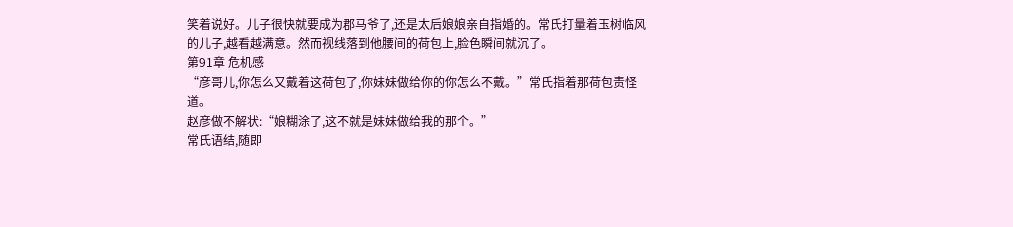笑着说好。儿子很快就要成为郡马爷了,还是太后娘娘亲自指婚的。常氏打量着玉树临风的儿子,越看越满意。然而视线落到他腰间的荷包上,脸色瞬间就沉了。
第91章 危机感
“彦哥儿,你怎么又戴着这荷包了,你妹妹做给你的你怎么不戴。”常氏指着那荷包责怪道。
赵彦做不解状:“娘糊涂了,这不就是妹妹做给我的那个。”
常氏语结,随即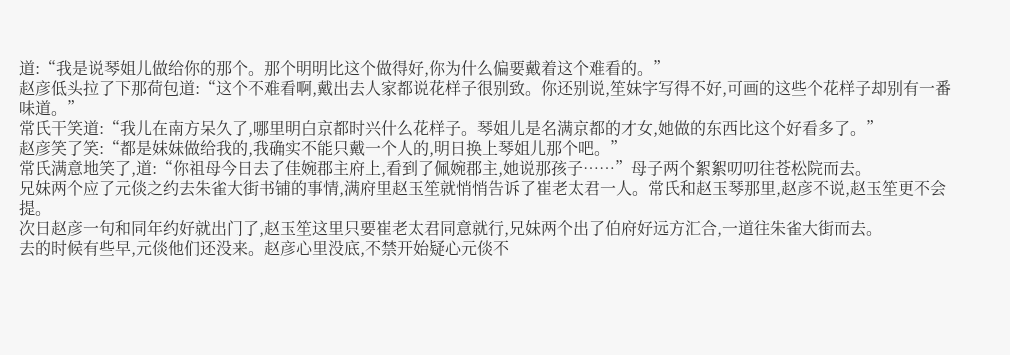道:“我是说琴姐儿做给你的那个。那个明明比这个做得好,你为什么偏要戴着这个难看的。”
赵彦低头拉了下那荷包道:“这个不难看啊,戴出去人家都说花样子很别致。你还别说,笙妹字写得不好,可画的这些个花样子却别有一番味道。”
常氏干笑道:“我儿在南方呆久了,哪里明白京都时兴什么花样子。琴姐儿是名满京都的才女,她做的东西比这个好看多了。”
赵彦笑了笑:“都是妹妹做给我的,我确实不能只戴一个人的,明日换上琴姐儿那个吧。”
常氏满意地笑了,道:“你祖母今日去了佳婉郡主府上,看到了佩婉郡主,她说那孩子……”母子两个絮絮叨叨往苍松院而去。
兄妹两个应了元倓之约去朱雀大街书铺的事情,满府里赵玉笙就悄悄告诉了崔老太君一人。常氏和赵玉琴那里,赵彦不说,赵玉笙更不会提。
次日赵彦一句和同年约好就出门了,赵玉笙这里只要崔老太君同意就行,兄妹两个出了伯府好远方汇合,一道往朱雀大街而去。
去的时候有些早,元倓他们还没来。赵彦心里没底,不禁开始疑心元倓不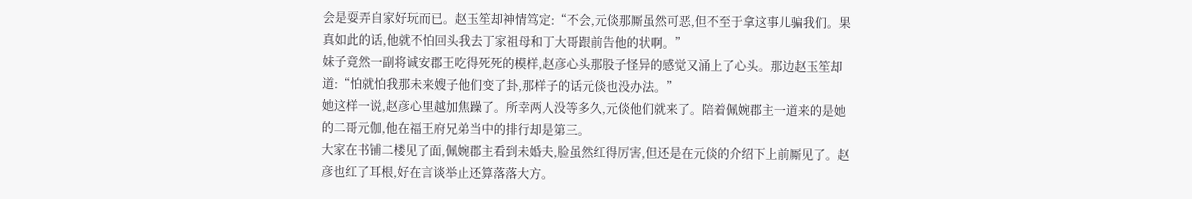会是耍弄自家好玩而已。赵玉笙却神情笃定:“不会,元倓那厮虽然可恶,但不至于拿这事儿骗我们。果真如此的话,他就不怕回头我去丁家祖母和丁大哥跟前告他的状啊。”
妹子竟然一副将诚安郡王吃得死死的模样,赵彦心头那股子怪异的感觉又涌上了心头。那边赵玉笙却道:“怕就怕我那未来嫂子他们变了卦,那样子的话元倓也没办法。”
她这样一说,赵彦心里越加焦躁了。所幸两人没等多久,元倓他们就来了。陪着佩婉郡主一道来的是她的二哥元伽,他在福王府兄弟当中的排行却是第三。
大家在书铺二楼见了面,佩婉郡主看到未婚夫,脸虽然红得厉害,但还是在元倓的介绍下上前厮见了。赵彦也红了耳根,好在言谈举止还算落落大方。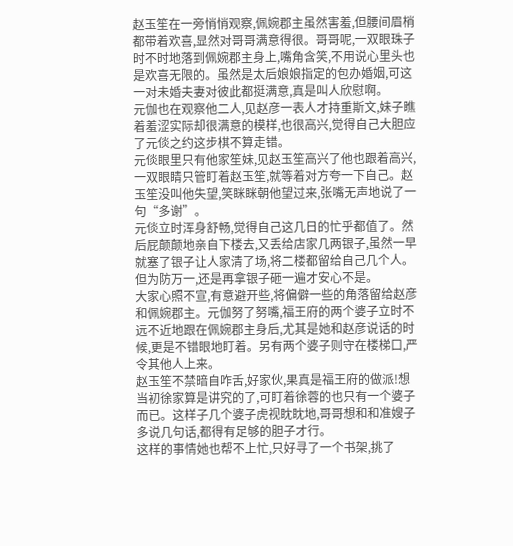赵玉笙在一旁悄悄观察,佩婉郡主虽然害羞,但腰间眉梢都带着欢喜,显然对哥哥满意得很。哥哥呢,一双眼珠子时不时地落到佩婉郡主身上,嘴角含笑,不用说心里头也是欢喜无限的。虽然是太后娘娘指定的包办婚姻,可这一对未婚夫妻对彼此都挺满意,真是叫人欣慰啊。
元伽也在观察他二人,见赵彦一表人才持重斯文,妹子瞧着羞涩实际却很满意的模样,也很高兴,觉得自己大胆应了元倓之约这步棋不算走错。
元倓眼里只有他家笙妹,见赵玉笙高兴了他也跟着高兴,一双眼睛只管盯着赵玉笙,就等着对方夸一下自己。赵玉笙没叫他失望,笑眯眯朝他望过来,张嘴无声地说了一句“多谢”。
元倓立时浑身舒畅,觉得自己这几日的忙乎都值了。然后屁颠颠地亲自下楼去,又丢给店家几两银子,虽然一早就塞了银子让人家清了场,将二楼都留给自己几个人。但为防万一,还是再拿银子砸一遍才安心不是。
大家心照不宣,有意避开些,将偏僻一些的角落留给赵彦和佩婉郡主。元伽努了努嘴,福王府的两个婆子立时不远不近地跟在佩婉郡主身后,尤其是她和赵彦说话的时候,更是不错眼地盯着。另有两个婆子则守在楼梯口,严令其他人上来。
赵玉笙不禁暗自咋舌,好家伙,果真是福王府的做派!想当初徐家算是讲究的了,可盯着徐蓉的也只有一个婆子而已。这样子几个婆子虎视眈眈地,哥哥想和和准嫂子多说几句话,都得有足够的胆子才行。
这样的事情她也帮不上忙,只好寻了一个书架,挑了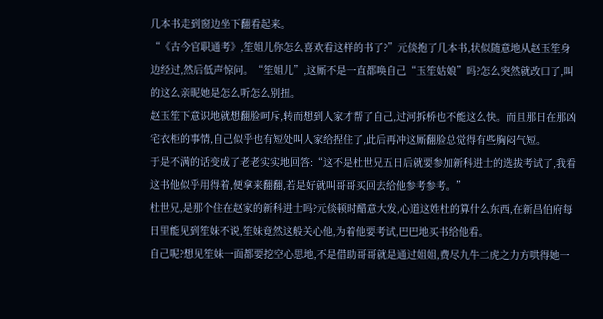几本书走到窗边坐下翻看起来。
“《古今官职通考》,笙姐儿你怎么喜欢看这样的书了?”元倓抱了几本书,状似随意地从赵玉笙身边经过,然后低声惊问。“笙姐儿”,这厮不是一直都唤自己“玉笙姑娘”吗?怎么突然就改口了,叫的这么亲昵她是怎么听怎么别扭。
赵玉笙下意识地就想翻脸呵斥,转而想到人家才帮了自己,过河拆桥也不能这么快。而且那日在那凶宅衣柜的事情,自己似乎也有短处叫人家给捏住了,此后再冲这厮翻脸总觉得有些胸闷气短。
于是不满的话变成了老老实实地回答:“这不是杜世兄五日后就要参加新科进士的选拔考试了,我看这书他似乎用得着,便拿来翻翻,若是好就叫哥哥买回去给他参考参考。”
杜世兄,是那个住在赵家的新科进士吗?元倓顿时醋意大发,心道这姓杜的算什么东西,在新昌伯府每日里能见到笙妹不说,笙妹竟然这般关心他,为着他要考试,巴巴地买书给他看。
自己呢?想见笙妹一面都要挖空心思地,不是借助哥哥就是通过姐姐,费尽九牛二虎之力方哄得她一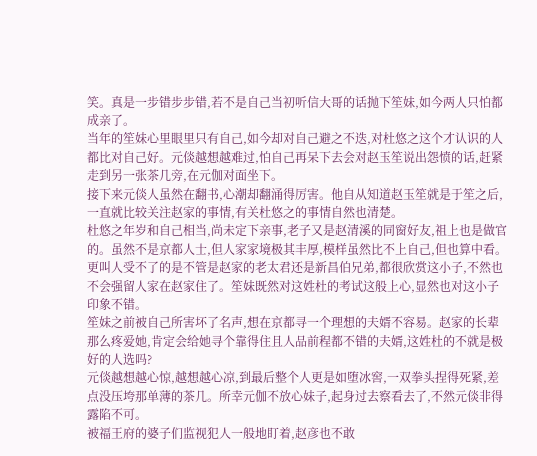笑。真是一步错步步错,若不是自己当初听信大哥的话抛下笙妹,如今两人只怕都成亲了。
当年的笙妹心里眼里只有自己,如今却对自己避之不迭,对杜悠之这个才认识的人都比对自己好。元倓越想越难过,怕自己再呆下去会对赵玉笙说出怨愤的话,赶紧走到另一张茶几旁,在元伽对面坐下。
接下来元倓人虽然在翻书,心潮却翻涌得厉害。他自从知道赵玉笙就是于笙之后,一直就比较关注赵家的事情,有关杜悠之的事情自然也清楚。
杜悠之年岁和自己相当,尚未定下亲事,老子又是赵清溪的同窗好友,祖上也是做官的。虽然不是京都人士,但人家家境极其丰厚,模样虽然比不上自己,但也算中看。
更叫人受不了的是不管是赵家的老太君还是新昌伯兄弟,都很欣赏这小子,不然也不会强留人家在赵家住了。笙妹既然对这姓杜的考试这般上心,显然也对这小子印象不错。
笙妹之前被自己所害坏了名声,想在京都寻一个理想的夫婿不容易。赵家的长辈那么疼爱她,肯定会给她寻个靠得住且人品前程都不错的夫婿,这姓杜的不就是极好的人选吗?
元倓越想越心惊,越想越心凉,到最后整个人更是如堕冰窖,一双拳头捏得死紧,差点没压垮那单薄的茶几。所幸元伽不放心妹子,起身过去察看去了,不然元倓非得露陷不可。
被福王府的婆子们监视犯人一般地盯着,赵彦也不敢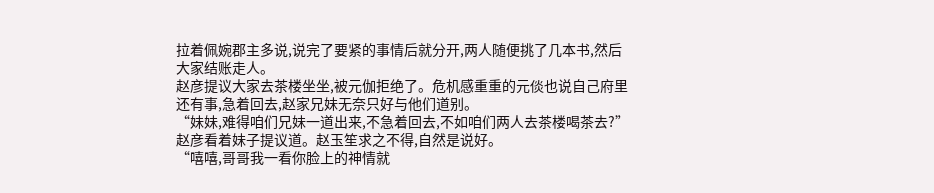拉着佩婉郡主多说,说完了要紧的事情后就分开,两人随便挑了几本书,然后大家结账走人。
赵彦提议大家去茶楼坐坐,被元伽拒绝了。危机感重重的元倓也说自己府里还有事,急着回去,赵家兄妹无奈只好与他们道别。
“妹妹,难得咱们兄妹一道出来,不急着回去,不如咱们两人去茶楼喝茶去?”赵彦看着妹子提议道。赵玉笙求之不得,自然是说好。
“嘻嘻,哥哥我一看你脸上的神情就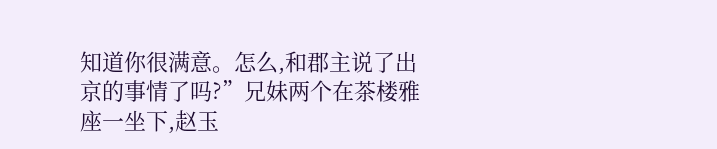知道你很满意。怎么,和郡主说了出京的事情了吗?”兄妹两个在茶楼雅座一坐下,赵玉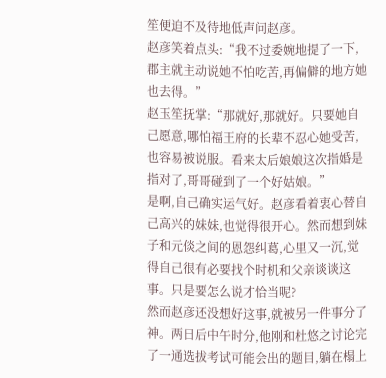笙便迫不及待地低声问赵彦。
赵彦笑着点头:“我不过委婉地提了一下,郡主就主动说她不怕吃苦,再偏僻的地方她也去得。”
赵玉笙抚掌:“那就好,那就好。只要她自己愿意,哪怕福王府的长辈不忍心她受苦,也容易被说服。看来太后娘娘这次指婚是指对了,哥哥碰到了一个好姑娘。”
是啊,自己确实运气好。赵彦看着衷心替自己高兴的妹妹,也觉得很开心。然而想到妹子和元倓之间的恩怨纠葛,心里又一沉,觉得自己很有必要找个时机和父亲谈谈这事。只是要怎么说才恰当呢?
然而赵彦还没想好这事,就被另一件事分了神。两日后中午时分,他刚和杜悠之讨论完了一通选拔考试可能会出的题目,躺在榻上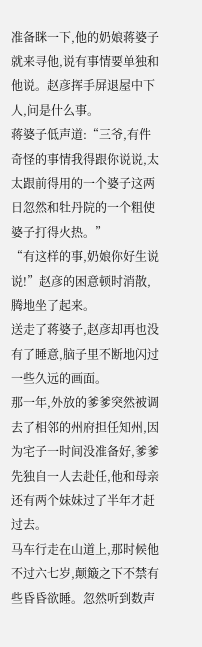准备眯一下,他的奶娘蒋婆子就来寻他,说有事情要单独和他说。赵彦挥手屏退屋中下人,问是什么事。
蒋婆子低声道:“三爷,有件奇怪的事情我得跟你说说,太太跟前得用的一个婆子这两日忽然和牡丹院的一个粗使婆子打得火热。”
“有这样的事,奶娘你好生说说!”赵彦的困意顿时消散,腾地坐了起来。
送走了蒋婆子,赵彦却再也没有了睡意,脑子里不断地闪过一些久远的画面。
那一年,外放的爹爹突然被调去了相邻的州府担任知州,因为宅子一时间没准备好,爹爹先独自一人去赴任,他和母亲还有两个妹妹过了半年才赶过去。
马车行走在山道上,那时候他不过六七岁,颠簸之下不禁有些昏昏欲睡。忽然听到数声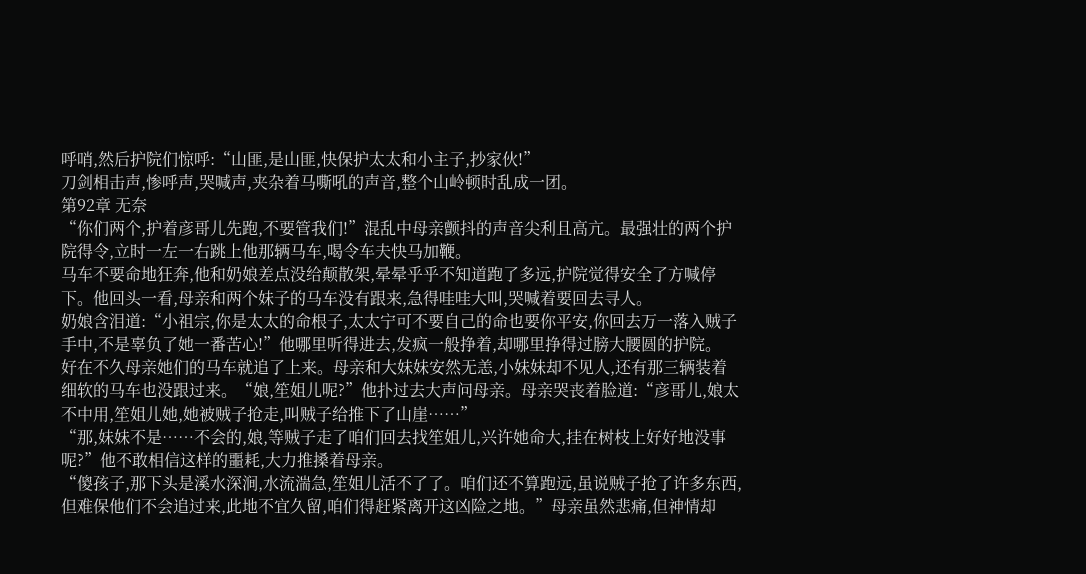呼哨,然后护院们惊呼:“山匪,是山匪,快保护太太和小主子,抄家伙!”
刀剑相击声,惨呼声,哭喊声,夹杂着马嘶吼的声音,整个山岭顿时乱成一团。
第92章 无奈
“你们两个,护着彦哥儿先跑,不要管我们!”混乱中母亲颤抖的声音尖利且高亢。最强壮的两个护院得令,立时一左一右跳上他那辆马车,喝令车夫快马加鞭。
马车不要命地狂奔,他和奶娘差点没给颠散架,晕晕乎乎不知道跑了多远,护院觉得安全了方喊停下。他回头一看,母亲和两个妹子的马车没有跟来,急得哇哇大叫,哭喊着要回去寻人。
奶娘含泪道:“小祖宗,你是太太的命根子,太太宁可不要自己的命也要你平安,你回去万一落入贼子手中,不是辜负了她一番苦心!”他哪里听得进去,发疯一般挣着,却哪里挣得过膀大腰圆的护院。
好在不久母亲她们的马车就追了上来。母亲和大妹妹安然无恙,小妹妹却不见人,还有那三辆装着细软的马车也没跟过来。“娘,笙姐儿呢?”他扑过去大声问母亲。母亲哭丧着脸道:“彦哥儿,娘太不中用,笙姐儿她,她被贼子抢走,叫贼子给推下了山崖……”
“那,妹妹不是……不会的,娘,等贼子走了咱们回去找笙姐儿,兴许她命大,挂在树枝上好好地没事呢?”他不敢相信这样的噩耗,大力推搡着母亲。
“傻孩子,那下头是溪水深涧,水流湍急,笙姐儿活不了了。咱们还不算跑远,虽说贼子抢了许多东西,但难保他们不会追过来,此地不宜久留,咱们得赶紧离开这凶险之地。”母亲虽然悲痛,但神情却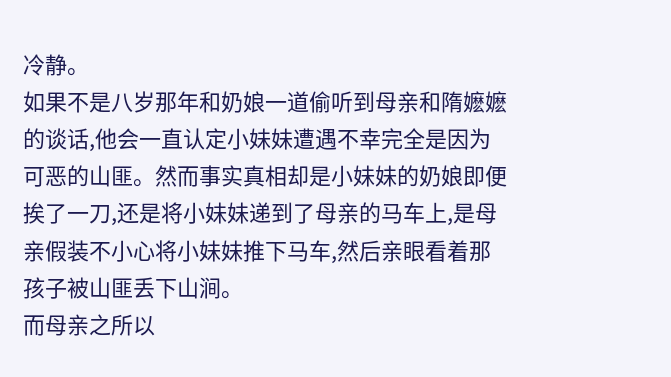冷静。
如果不是八岁那年和奶娘一道偷听到母亲和隋嬷嬷的谈话,他会一直认定小妹妹遭遇不幸完全是因为可恶的山匪。然而事实真相却是小妹妹的奶娘即便挨了一刀,还是将小妹妹递到了母亲的马车上,是母亲假装不小心将小妹妹推下马车,然后亲眼看着那孩子被山匪丢下山涧。
而母亲之所以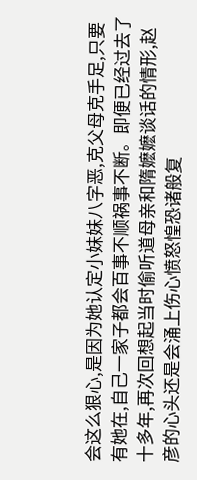会这么狠心,是因为她认定小妹妹八字恶,克父母克手足,只要有她在,自己一家子都会百事不顺祸事不断。即便已经过去了十多年,再次回想起当时偷听道母亲和隋嬷嬷谈话的情形,赵彦的心头还是会涌上伤心愤怒惶恐诸般复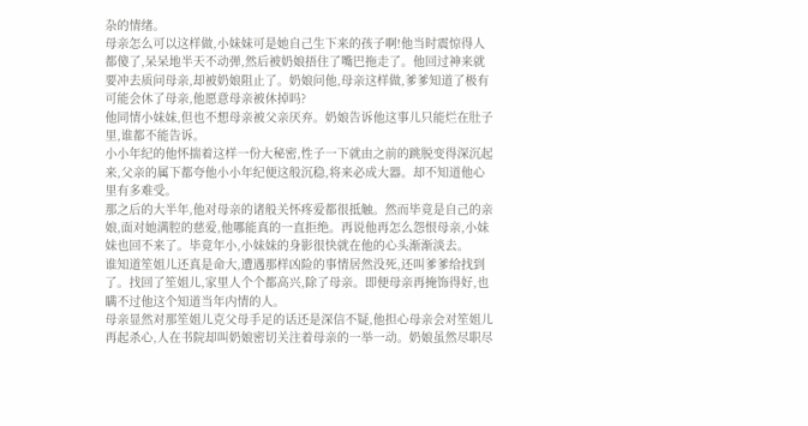杂的情绪。
母亲怎么可以这样做,小妹妹可是她自己生下来的孩子啊!他当时震惊得人都傻了,呆呆地半天不动弹,然后被奶娘捂住了嘴巴拖走了。他回过神来就要冲去质问母亲,却被奶娘阻止了。奶娘问他,母亲这样做,爹爹知道了极有可能会休了母亲,他愿意母亲被休掉吗?
他同情小妹妹,但也不想母亲被父亲厌弃。奶娘告诉他这事儿只能烂在肚子里,谁都不能告诉。
小小年纪的他怀揣着这样一份大秘密,性子一下就由之前的跳脱变得深沉起来,父亲的属下都夸他小小年纪便这般沉稳,将来必成大器。却不知道他心里有多难受。
那之后的大半年,他对母亲的诸般关怀疼爱都很抵触。然而毕竟是自己的亲娘,面对她满腔的慈爱,他哪能真的一直拒绝。再说他再怎么怨恨母亲,小妹妹也回不来了。毕竟年小,小妹妹的身影很快就在他的心头渐渐淡去。
谁知道笙姐儿还真是命大,遭遇那样凶险的事情居然没死,还叫爹爹给找到了。找回了笙姐儿,家里人个个都高兴,除了母亲。即便母亲再掩饰得好,也瞒不过他这个知道当年内情的人。
母亲显然对那笙姐儿克父母手足的话还是深信不疑,他担心母亲会对笙姐儿再起杀心,人在书院却叫奶娘密切关注着母亲的一举一动。奶娘虽然尽职尽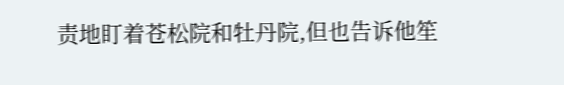责地盯着苍松院和牡丹院,但也告诉他笙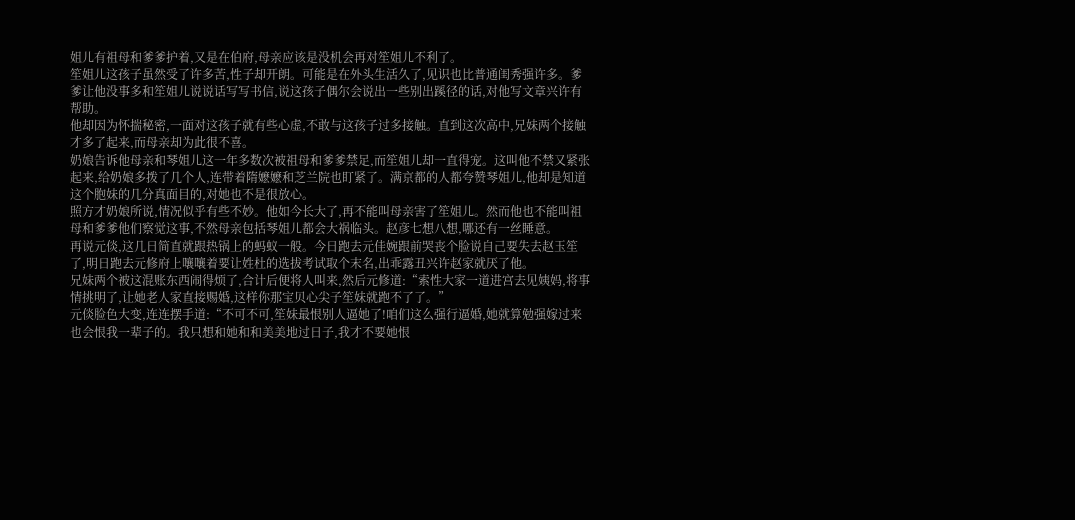姐儿有祖母和爹爹护着,又是在伯府,母亲应该是没机会再对笙姐儿不利了。
笙姐儿这孩子虽然受了许多苦,性子却开朗。可能是在外头生活久了,见识也比普通闺秀强许多。爹爹让他没事多和笙姐儿说说话写写书信,说这孩子偶尔会说出一些别出蹊径的话,对他写文章兴许有帮助。
他却因为怀揣秘密,一面对这孩子就有些心虚,不敢与这孩子过多接触。直到这次高中,兄妹两个接触才多了起来,而母亲却为此很不喜。
奶娘告诉他母亲和琴姐儿这一年多数次被祖母和爹爹禁足,而笙姐儿却一直得宠。这叫他不禁又紧张起来,给奶娘多拨了几个人,连带着隋嬷嬷和芝兰院也盯紧了。满京都的人都夸赞琴姐儿,他却是知道这个胞妹的几分真面目的,对她也不是很放心。
照方才奶娘所说,情况似乎有些不妙。他如今长大了,再不能叫母亲害了笙姐儿。然而他也不能叫祖母和爹爹他们察觉这事,不然母亲包括琴姐儿都会大祸临头。赵彦七想八想,哪还有一丝睡意。
再说元倓,这几日简直就跟热锅上的蚂蚁一般。今日跑去元佳婉跟前哭丧个脸说自己要失去赵玉笙了,明日跑去元修府上嚷嚷着要让姓杜的选拔考试取个末名,出乖露丑兴许赵家就厌了他。
兄妹两个被这混账东西闹得烦了,合计后便将人叫来,然后元修道:“索性大家一道进宫去见姨妈,将事情挑明了,让她老人家直接赐婚,这样你那宝贝心尖子笙妹就跑不了了。”
元倓脸色大变,连连摆手道:“不可不可,笙妹最恨别人逼她了!咱们这么强行逼婚,她就算勉强嫁过来也会恨我一辈子的。我只想和她和和美美地过日子,我才不要她恨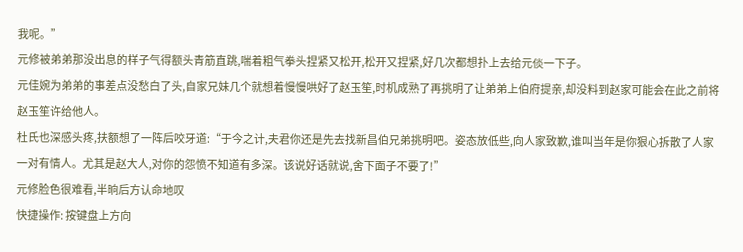我呢。”
元修被弟弟那没出息的样子气得额头青筋直跳,喘着粗气拳头捏紧又松开,松开又捏紧,好几次都想扑上去给元倓一下子。
元佳婉为弟弟的事差点没愁白了头,自家兄妹几个就想着慢慢哄好了赵玉笙,时机成熟了再挑明了让弟弟上伯府提亲,却没料到赵家可能会在此之前将赵玉笙许给他人。
杜氏也深感头疼,扶额想了一阵后咬牙道:“于今之计,夫君你还是先去找新昌伯兄弟挑明吧。姿态放低些,向人家致歉,谁叫当年是你狠心拆散了人家一对有情人。尤其是赵大人,对你的怨愤不知道有多深。该说好话就说,舍下面子不要了!”
元修脸色很难看,半晌后方认命地叹
快捷操作: 按键盘上方向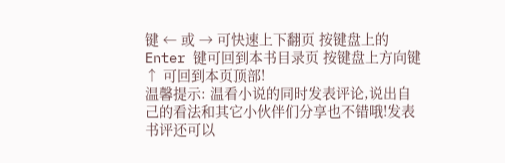键 ← 或 → 可快速上下翻页 按键盘上的 Enter 键可回到本书目录页 按键盘上方向键 ↑ 可回到本页顶部!
温馨提示: 温看小说的同时发表评论,说出自己的看法和其它小伙伴们分享也不错哦!发表书评还可以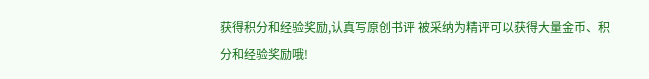获得积分和经验奖励,认真写原创书评 被采纳为精评可以获得大量金币、积分和经验奖励哦!